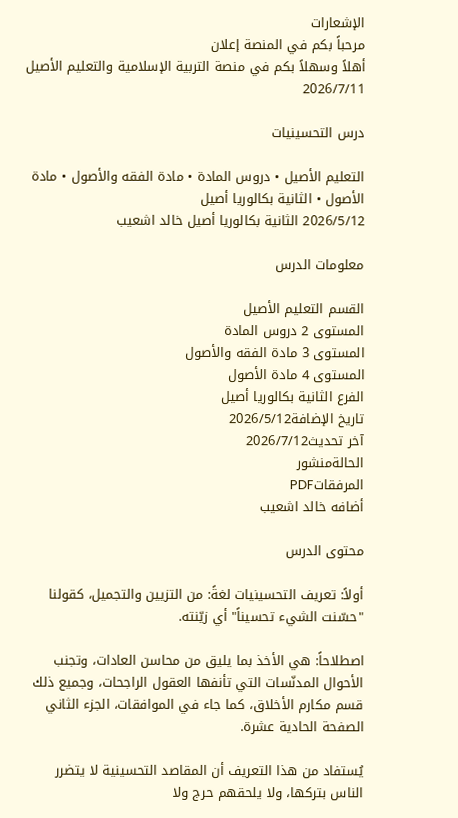الإشعارات
مرحباً بكم في المنصة إعلان
أهلاً وسهلاً بكم في منصة التربية الإسلامية والتعليم الأصيل
2026/7/11

درس التحسينيات

التعليم الأصيل • دروس المادة • مادة الفقه والأصول • مادة الأصول • الثانية بكالوريا أصيل
2026/5/12 الثانية بكالوريا أصيل خالد اشعيب

معلومات الدرس

القسم التعليم الأصيل
المستوى 2 دروس المادة
المستوى 3 مادة الفقه والأصول
المستوى 4 مادة الأصول
الفرع الثانية بكالوريا أصيل
تاريخ الإضافة2026/5/12
آخر تحديث2026/7/12
الحالةمنشور
المرفقاتPDF
أضافه خالد اشعيب

محتوى الدرس

أولاً: تعريف التحسينيات لغةً: من التزيين والتجميل، كقولنا "حسّنت الشيء تحسيناً" أي زيّنته.

اصطلاحاً: هي الأخذ بما يليق من محاسن العادات، وتجنب الأحوال المدنّسات التي تأنفها العقول الراجحات، وجميع ذلك قسم مكارم الأخلاق، كما جاء في الموافقات، الجزء الثاني الصفحة الحادية عشرة.

يُستفاد من هذا التعريف أن المقاصد التحسينية لا يتضرر الناس بتركها، ولا يلحقهم حرج ولا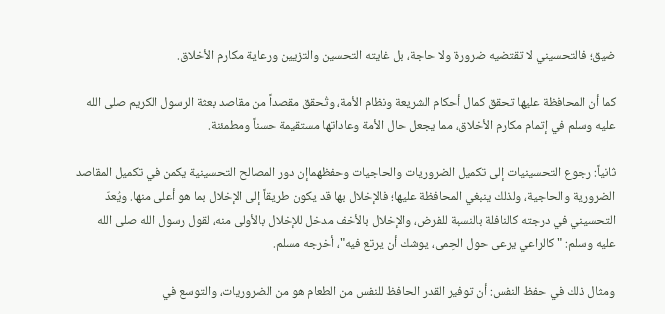ضيق؛ فالتحسيني لا تقتضيه ضرورة ولا حاجة، بل غايته التحسين والتزيين ورعاية مكارم الأخلاق.

كما أن المحافظة عليها تحقق كمال أحكام الشريعة ونظام الأمة، وتُحقق مقصداً من مقاصد بعثة الرسول الكريم صلى الله عليه وسلم في إتمام مكارم الأخلاق، مما يجعل حال الأمة وعاداتها مستقيمة حسناً ومطمئنة.

ثانياً: رجوع التحسينيات إلى تكميل الضروريات والحاجيات وحفظهماإن دور المصالح التحسينية يكمن في تكميل المقاصد الضرورية والحاجية، ولذلك ينبغي المحافظة عليها؛ فالإخلال بها قد يكون طريقاً إلى الإخلال بما هو أعلى منها. ويُعدّ التحسيني في درجته كالنافلة بالنسبة للفرض، والإخلال بالأخف مدخل للإخلال بالأولى منه، لقول رسول الله صلى الله عليه وسلم: "كالراعي يرعى حول الحِمى، يوشك أن يرتع فيه"، أخرجه مسلم.

ومثال ذلك في حفظ النفس: أن توفير القدر الحافظ للنفس من الطعام هو من الضروريات، والتوسع في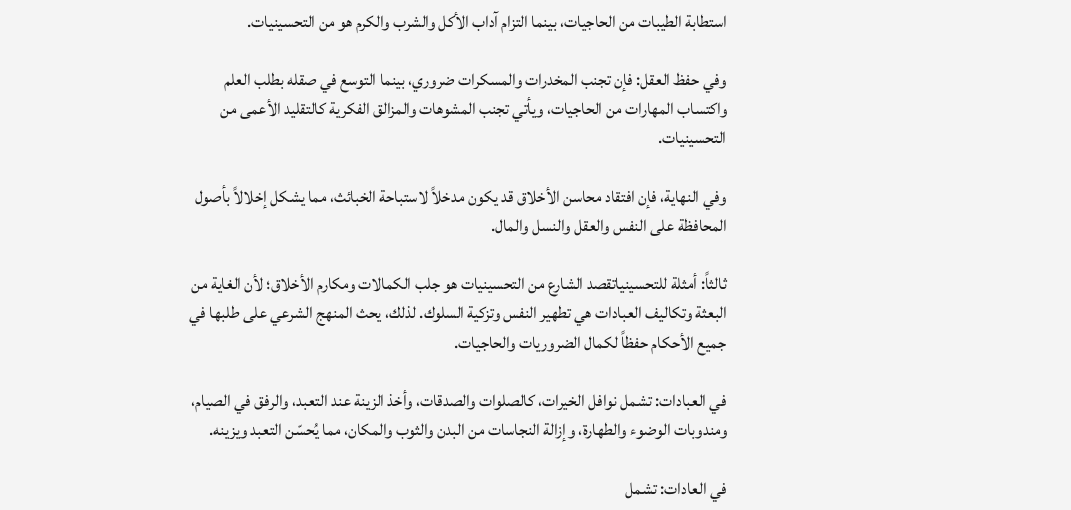استطابة الطيبات من الحاجيات، بينما التزام آداب الأكل والشرب والكرم هو من التحسينيات.

وفي حفظ العقل: فإن تجنب المخدرات والمسكرات ضروري، بينما التوسع في صقله بطلب العلم واكتساب المهارات من الحاجيات، ويأتي تجنب المشوهات والمزالق الفكرية كالتقليد الأعمى من التحسينيات.

وفي النهاية، فإن افتقاد محاسن الأخلاق قد يكون مدخلاً لاستباحة الخبائث، مما يشكل إخلالاً بأصول المحافظة على النفس والعقل والنسل والمال.

ثالثاً: أمثلة للتحسينياتقصد الشارع من التحسينيات هو جلب الكمالات ومكارم الأخلاق؛ لأن الغاية من البعثة وتكاليف العبادات هي تطهير النفس وتزكية السلوك. لذلك، يحث المنهج الشرعي على طلبها في جميع الأحكام حفظاً لكمال الضروريات والحاجيات.

في العبادات: تشمل نوافل الخيرات، كالصلوات والصدقات، وأخذ الزينة عند التعبد، والرفق في الصيام، ومندوبات الوضوء والطهارة، وإزالة النجاسات من البدن والثوب والمكان، مما يُحسّن التعبد ويزينه.

في العادات: تشمل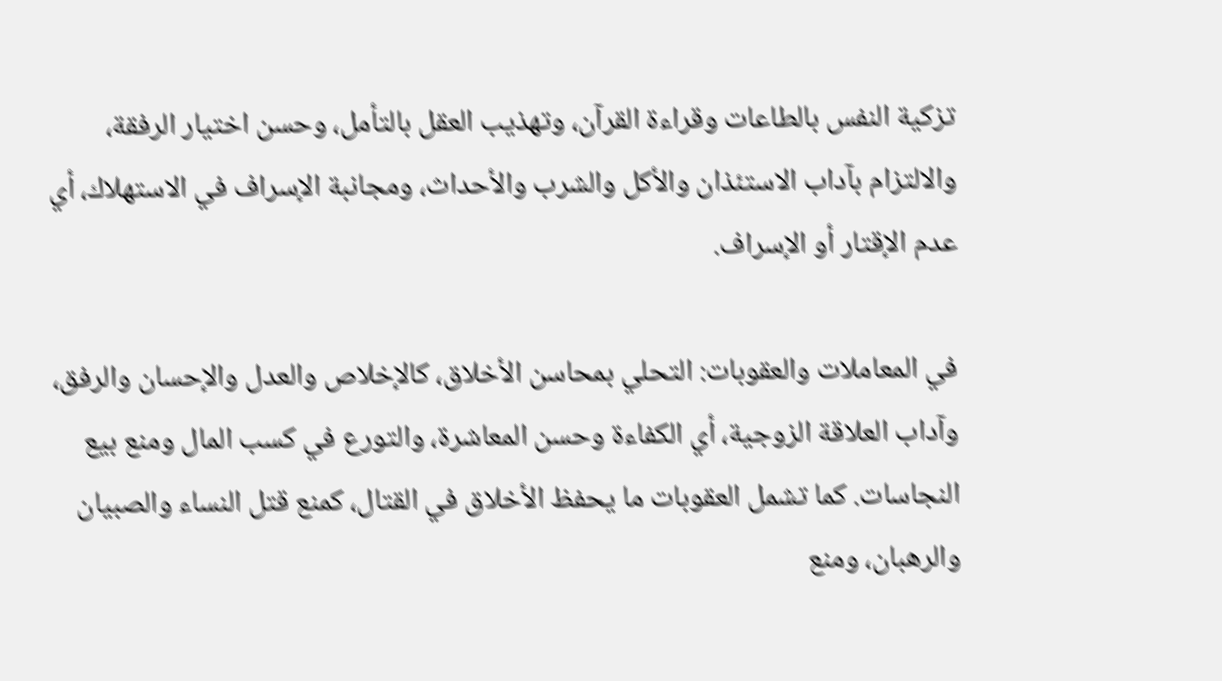تزكية النفس بالطاعات وقراءة القرآن، وتهذيب العقل بالتأمل، وحسن اختيار الرفقة، والالتزام بآداب الاستئذان والأكل والشرب والأحداث، ومجانبة الإسراف في الاستهلاك، أي عدم الإقتار أو الإسراف.

في المعاملات والعقوبات: التحلي بمحاسن الأخلاق، كالإخلاص والعدل والإحسان والرفق، وآداب العلاقة الزوجية، أي الكفاءة وحسن المعاشرة، والتورع في كسب المال ومنع بيع النجاسات. كما تشمل العقوبات ما يحفظ الأخلاق في القتال، كمنع قتل النساء والصبيان والرهبان، ومنع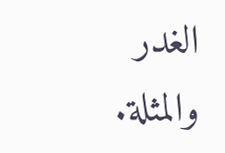الغدر والمثلة.